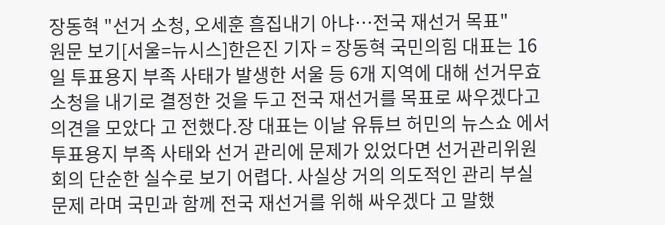장동혁 "선거 소청, 오세훈 흠집내기 아냐…전국 재선거 목표"
원문 보기[서울=뉴시스]한은진 기자 = 장동혁 국민의힘 대표는 16일 투표용지 부족 사태가 발생한 서울 등 6개 지역에 대해 선거무효 소청을 내기로 결정한 것을 두고 전국 재선거를 목표로 싸우겠다고 의견을 모았다 고 전했다.장 대표는 이날 유튜브 허민의 뉴스쇼 에서 투표용지 부족 사태와 선거 관리에 문제가 있었다면 선거관리위원회의 단순한 실수로 보기 어렵다. 사실상 거의 의도적인 관리 부실 문제 라며 국민과 함께 전국 재선거를 위해 싸우겠다 고 말했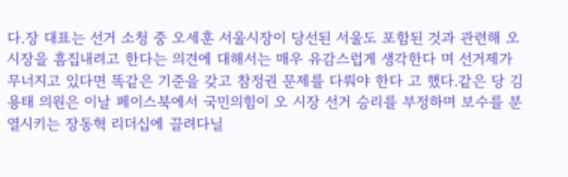다.장 대표는 선거 소청 중 오세훈 서울시장이 당선된 서울도 포함된 것과 관련해 오 시장을 흠집내려고 한다는 의견에 대해서는 매우 유감스럽게 생각한다 며 선거제가 무너지고 있다면 똑같은 기준을 갖고 참정권 문제를 다뤄야 한다 고 했다.같은 당 김용태 의원은 이날 페이스북에서 국민의힘이 오 시장 선거 승리를 부정하며 보수를 분열시키는 장동혁 리더십에 끌려다닐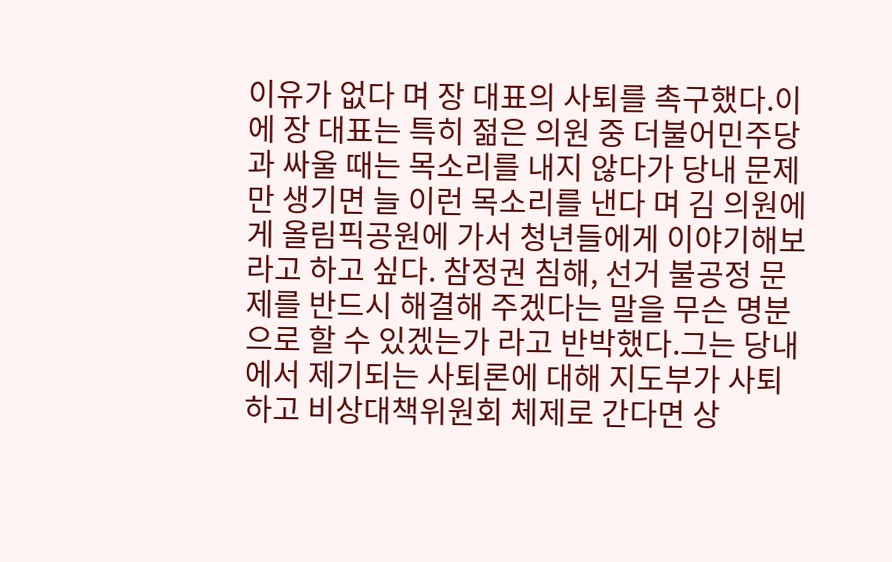이유가 없다 며 장 대표의 사퇴를 촉구했다.이에 장 대표는 특히 젊은 의원 중 더불어민주당과 싸울 때는 목소리를 내지 않다가 당내 문제만 생기면 늘 이런 목소리를 낸다 며 김 의원에게 올림픽공원에 가서 청년들에게 이야기해보라고 하고 싶다. 참정권 침해, 선거 불공정 문제를 반드시 해결해 주겠다는 말을 무슨 명분으로 할 수 있겠는가 라고 반박했다.그는 당내에서 제기되는 사퇴론에 대해 지도부가 사퇴하고 비상대책위원회 체제로 간다면 상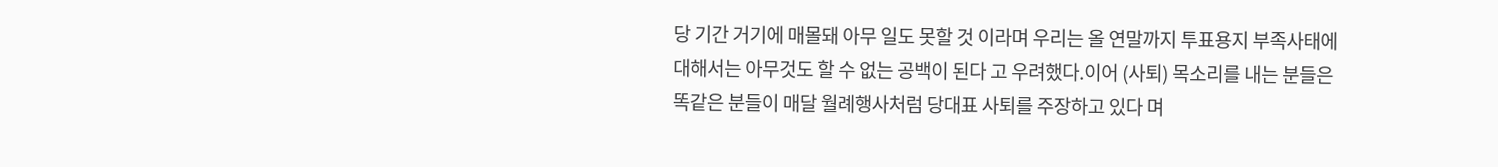당 기간 거기에 매몰돼 아무 일도 못할 것 이라며 우리는 올 연말까지 투표용지 부족사태에 대해서는 아무것도 할 수 없는 공백이 된다 고 우려했다.이어 (사퇴) 목소리를 내는 분들은 똑같은 분들이 매달 월례행사처럼 당대표 사퇴를 주장하고 있다 며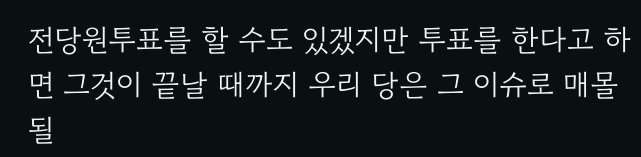전당원투표를 할 수도 있겠지만 투표를 한다고 하면 그것이 끝날 때까지 우리 당은 그 이슈로 매몰될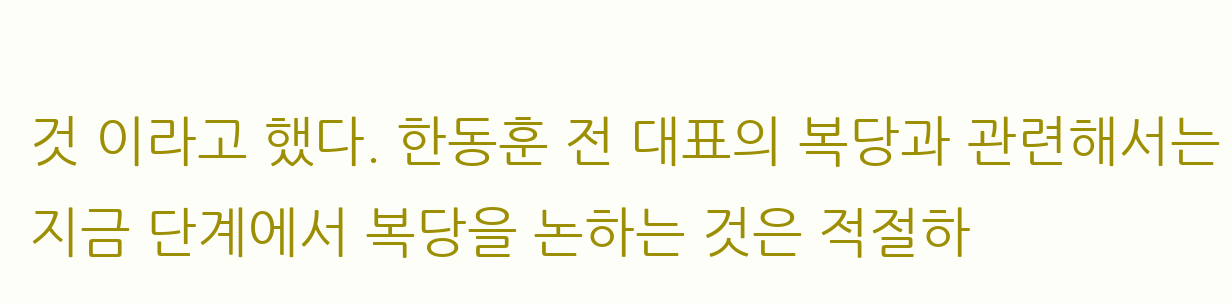것 이라고 했다. 한동훈 전 대표의 복당과 관련해서는 지금 단계에서 복당을 논하는 것은 적절하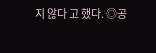지 않다 고 했다. ◎공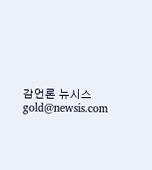감언론 뉴시스 gold@newsis.com